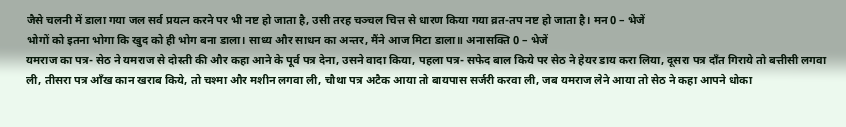जैसे चलनी में डाला गया जल सर्व प्रयत्न करने पर भी नष्ट हो जाता है, उसी तरह चञ्चल चित्त से धारण किया गया व्रत-तप नष्ट हो जाता है। मन 0 – भेजें
भोगों को इतना भोगा कि खुद को ही भोग बना डाला। साध्य और साधन का अन्तर, मैंने आज मिटा डाला॥ अनासक्ति 0 – भेजें
यमराज का पत्र- सेठ ने यमराज से दोस्ती की और कहा आने के पूर्व पत्र देना, उसने वादा किया, पहला पत्र- सफेद बाल किये पर सेठ ने हेयर डाय करा लिया, दूसरा पत्र दाँत गिराये तो बत्तीसी लगवा ली, तीसरा पत्र आँख कान खराब किये, तो चश्मा और मशीन लगवा ली, चौथा पत्र अटैक आया तो बायपास सर्जरी करवा ली, जब यमराज लेने आया तो सेठ ने कहा आपने धोका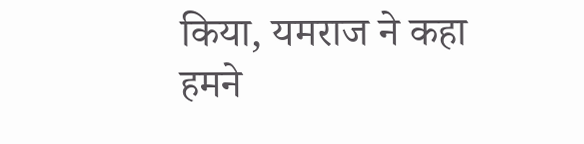किया, यमराज ने कहा हमने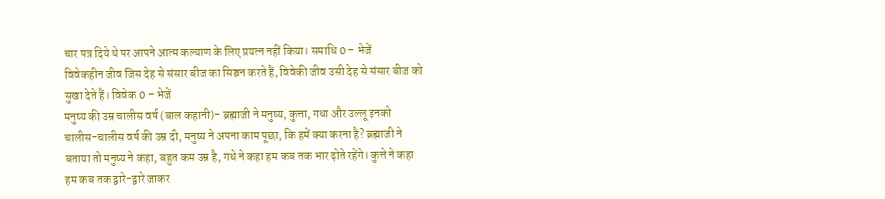चार पत्र दिये थे पर आपने आत्म कल्याण के लिए प्रयत्न नहीं किया। समाधि 0 – भेजें
विवेकहीन जीव जिस देह से संसार बीज का सिञ्चन करते हैं, विवेकी जीव उसी देह से संसार बीज को सुखा देते हैं। विवेक 0 – भेजें
मनुष्य की उम्र चालीस वर्ष (बाल कहानी)- ब्रह्माजी ने मनुष्य, कुत्ता, गधा और उल्लू इनको चालीस-चालीस वर्ष की उम्र दी, मनुष्य ने अपना काम पूछा, कि हमें क्या करना है? ब्रह्माजी ने बताया तो मनुष्य ने कहा, बहुत कम उम्र है, गधे ने कहा हम कब तक भार ढ़ोते रहेंगे। कुत्ते ने कहा हम कब तक द्वारे-द्वारे जाकर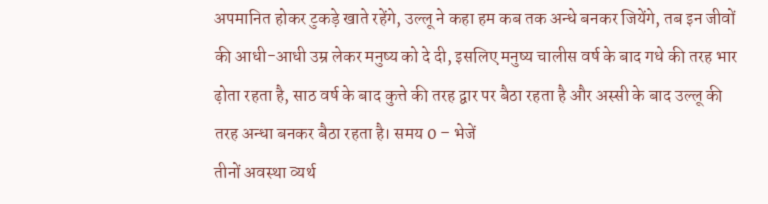अपमानित होकर टुकड़े खाते रहेंगे, उल्लू ने कहा हम कब तक अन्धे बनकर जियेंगे, तब इन जीवों की आधी-आधी उम्र लेकर मनुष्य को दे दी, इसलिए मनुष्य चालीस वर्ष के बाद गधे की तरह भार ढ़ोता रहता है, साठ वर्ष के बाद कुत्ते की तरह द्वार पर बैठा रहता है और अस्सी के बाद उल्लू की तरह अन्धा बनकर बैठा रहता है। समय 0 – भेजें
तीनों अवस्था व्यर्थ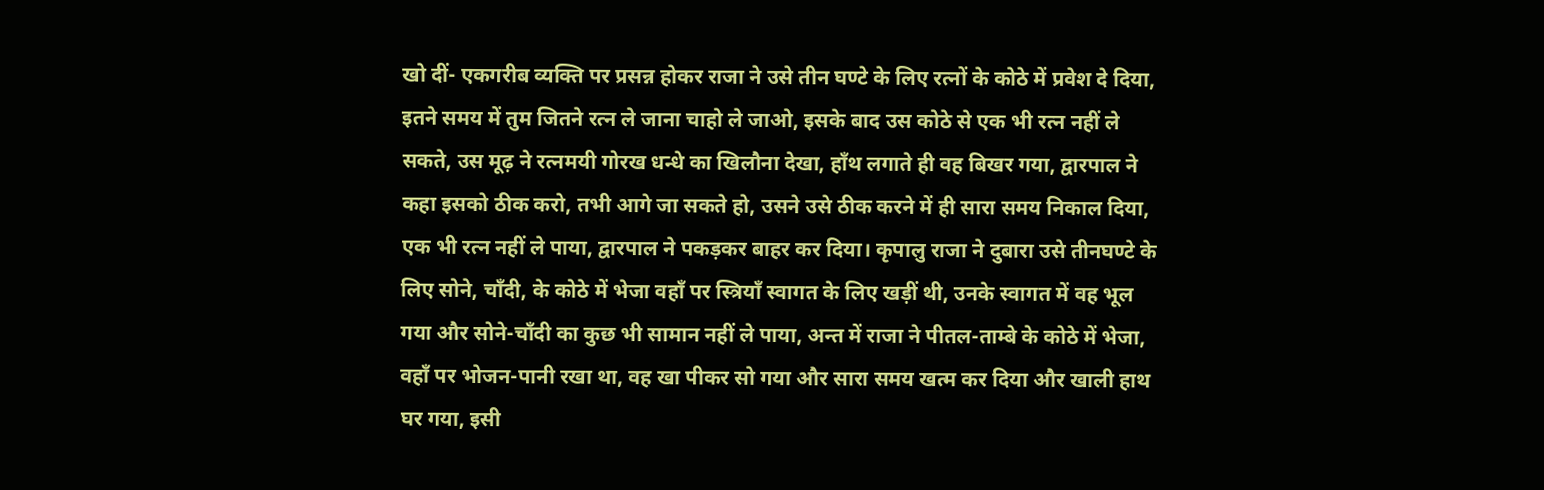खो दीं- एकगरीब व्यक्ति पर प्रसन्न होकर राजा ने उसे तीन घण्टे के लिए रत्नों के कोठे में प्रवेश दे दिया, इतने समय में तुम जितने रत्न ले जाना चाहो ले जाओ, इसके बाद उस कोठे से एक भी रत्न नहीं ले सकते, उस मूढ़ ने रत्नमयी गोरख धन्धे का खिलौना देखा, हाँथ लगाते ही वह बिखर गया, द्वारपाल ने कहा इसको ठीक करो, तभी आगे जा सकते हो, उसने उसे ठीक करने में ही सारा समय निकाल दिया, एक भी रत्न नहीं ले पाया, द्वारपाल ने पकड़कर बाहर कर दिया। कृपालु राजा ने दुबारा उसे तीनघण्टे के लिए सोने, चाँदी, के कोठे में भेजा वहाँ पर स्त्रियाँ स्वागत के लिए खड़ीं थी, उनके स्वागत में वह भूल गया और सोने-चाँदी का कुछ भी सामान नहीं ले पाया, अन्त में राजा ने पीतल-ताम्बे के कोठे में भेजा, वहाँ पर भोजन-पानी रखा था, वह खा पीकर सो गया और सारा समय खत्म कर दिया और खाली हाथ घर गया, इसी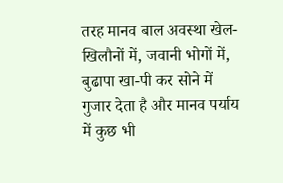तरह मानव बाल अवस्था खेल-खिलौनों में, जवानी भोगों में, बुढापा खा-पी कर सोने में गुजार देता है और मानव पर्याय में कुछ भी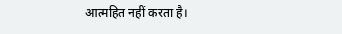आत्महित नहीं करता है।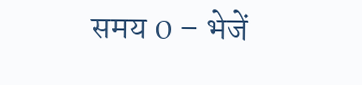समय 0 – भेजें